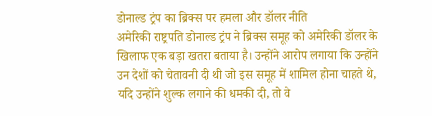डोनाल्ड ट्रंप का ब्रिक्स पर हमला और डॉलर नीति
अमेरिकी राष्ट्रपति डोनाल्ड ट्रंप ने ब्रिक्स समूह को अमेरिकी डॉलर के खिलाफ एक बड़ा खतरा बताया है। उन्होंने आरोप लगाया कि उन्होंने उन देशों को चेतावनी दी थी जो इस समूह में शामिल होना चाहते थे, यदि उन्होंने शुल्क लगाने की धमकी दी, तो वे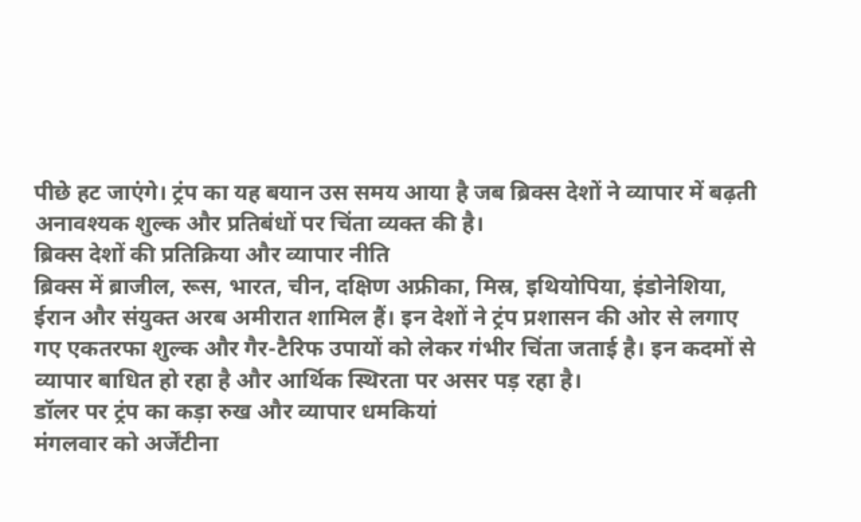पीछे हट जाएंगे। ट्रंप का यह बयान उस समय आया है जब ब्रिक्स देशों ने व्यापार में बढ़ती अनावश्यक शुल्क और प्रतिबंधों पर चिंता व्यक्त की है।
ब्रिक्स देशों की प्रतिक्रिया और व्यापार नीति
ब्रिक्स में ब्राजील, रूस, भारत, चीन, दक्षिण अफ्रीका, मिस्र, इथियोपिया, इंडोनेशिया, ईरान और संयुक्त अरब अमीरात शामिल हैं। इन देशों ने ट्रंप प्रशासन की ओर से लगाए गए एकतरफा शुल्क और गैर-टैरिफ उपायों को लेकर गंभीर चिंता जताई है। इन कदमों से व्यापार बाधित हो रहा है और आर्थिक स्थिरता पर असर पड़ रहा है।
डॉलर पर ट्रंप का कड़ा रुख और व्यापार धमकियां
मंगलवार को अर्जेंटीना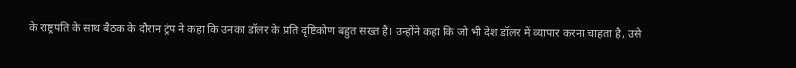के राष्ट्रपति के साथ बैठक के दौरान ट्रंप ने कहा कि उनका डॉलर के प्रति दृष्टिकोण बहुत सख्त है। उन्होंने कहा कि जो भी देश डॉलर में व्यापार करना चाहता है, उसे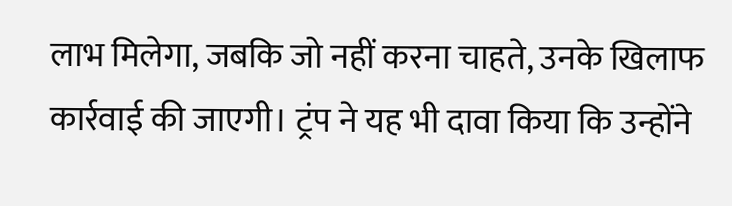लाभ मिलेगा, जबकि जो नहीं करना चाहते, उनके खिलाफ कार्रवाई की जाएगी। ट्रंप ने यह भी दावा किया कि उन्होंने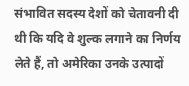संभावित सदस्य देशों को चेतावनी दी थी कि यदि वे शुल्क लगाने का निर्णय लेते हैं, तो अमेरिका उनके उत्पादों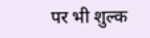पर भी शुल्क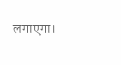लगाएगा।